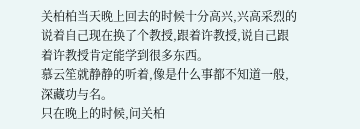关柏柏当天晚上回去的时候十分高兴,兴高采烈的说着自己现在换了个教授,跟着许教授,说自己跟着许教授肯定能学到很多东西。
慕云笙就静静的听着,像是什么事都不知道一般,深藏功与名。
只在晚上的时候,问关柏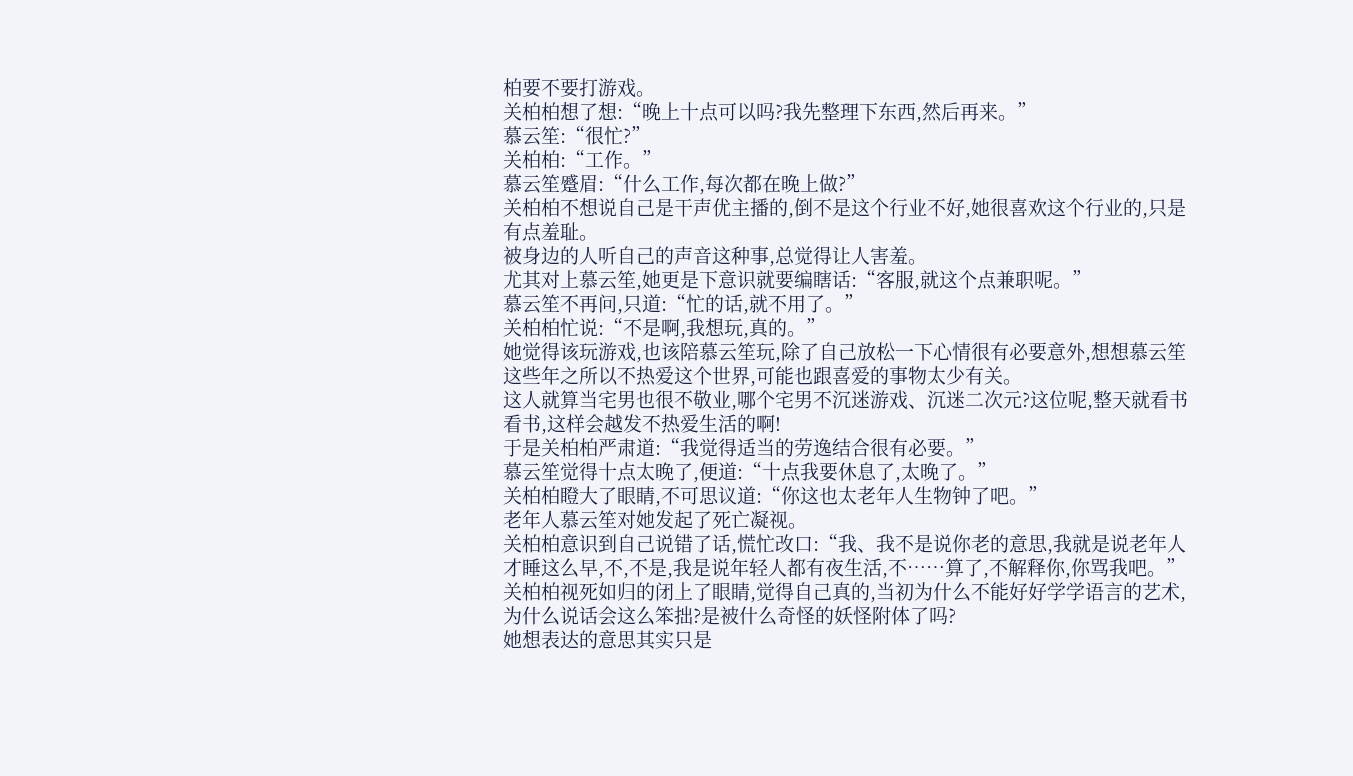柏要不要打游戏。
关柏柏想了想:“晚上十点可以吗?我先整理下东西,然后再来。”
慕云笙:“很忙?”
关柏柏:“工作。”
慕云笙蹙眉:“什么工作,每次都在晚上做?”
关柏柏不想说自己是干声优主播的,倒不是这个行业不好,她很喜欢这个行业的,只是有点羞耻。
被身边的人听自己的声音这种事,总觉得让人害羞。
尤其对上慕云笙,她更是下意识就要编瞎话:“客服,就这个点兼职呢。”
慕云笙不再问,只道:“忙的话,就不用了。”
关柏柏忙说:“不是啊,我想玩,真的。”
她觉得该玩游戏,也该陪慕云笙玩,除了自己放松一下心情很有必要意外,想想慕云笙这些年之所以不热爱这个世界,可能也跟喜爱的事物太少有关。
这人就算当宅男也很不敬业,哪个宅男不沉迷游戏、沉迷二次元?这位呢,整天就看书看书,这样会越发不热爱生活的啊!
于是关柏柏严肃道:“我觉得适当的劳逸结合很有必要。”
慕云笙觉得十点太晚了,便道:“十点我要休息了,太晚了。”
关柏柏瞪大了眼睛,不可思议道:“你这也太老年人生物钟了吧。”
老年人慕云笙对她发起了死亡凝视。
关柏柏意识到自己说错了话,慌忙改口:“我、我不是说你老的意思,我就是说老年人才睡这么早,不,不是,我是说年轻人都有夜生活,不……算了,不解释你,你骂我吧。”
关柏柏视死如归的闭上了眼睛,觉得自己真的,当初为什么不能好好学学语言的艺术,为什么说话会这么笨拙?是被什么奇怪的妖怪附体了吗?
她想表达的意思其实只是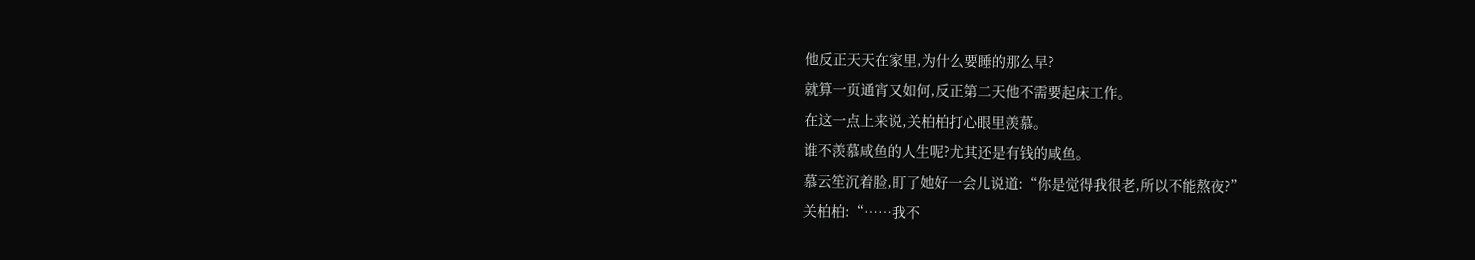他反正天天在家里,为什么要睡的那么早?
就算一页通宵又如何,反正第二天他不需要起床工作。
在这一点上来说,关柏柏打心眼里羡慕。
谁不羡慕咸鱼的人生呢?尤其还是有钱的咸鱼。
慕云笙沉着脸,盯了她好一会儿说道:“你是觉得我很老,所以不能熬夜?”
关柏柏:“……我不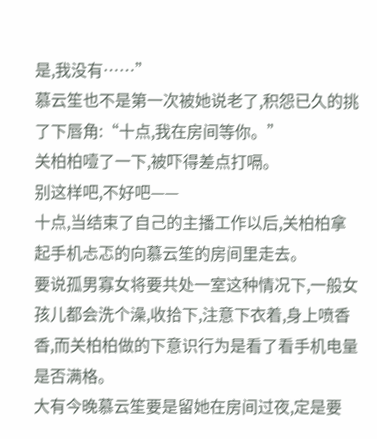是,我没有……”
慕云笙也不是第一次被她说老了,积怨已久的挑了下唇角:“十点,我在房间等你。”
关柏柏噎了一下,被吓得差点打嗝。
别这样吧,不好吧——
十点,当结束了自己的主播工作以后,关柏柏拿起手机忐忑的向慕云笙的房间里走去。
要说孤男寡女将要共处一室这种情况下,一般女孩儿都会洗个澡,收拾下,注意下衣着,身上喷香香,而关柏柏做的下意识行为是看了看手机电量是否满格。
大有今晚慕云笙要是留她在房间过夜,定是要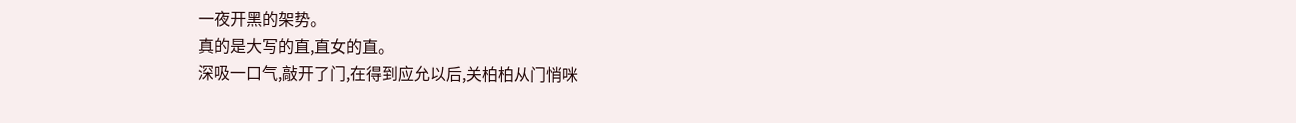一夜开黑的架势。
真的是大写的直,直女的直。
深吸一口气,敲开了门,在得到应允以后,关柏柏从门悄咪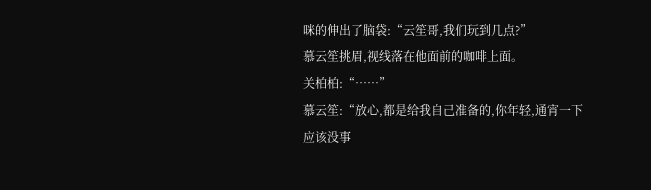咪的伸出了脑袋:“云笙哥,我们玩到几点?”
慕云笙挑眉,视线落在他面前的咖啡上面。
关柏柏:“……”
慕云笙:“放心,都是给我自己准备的,你年轻,通宵一下应该没事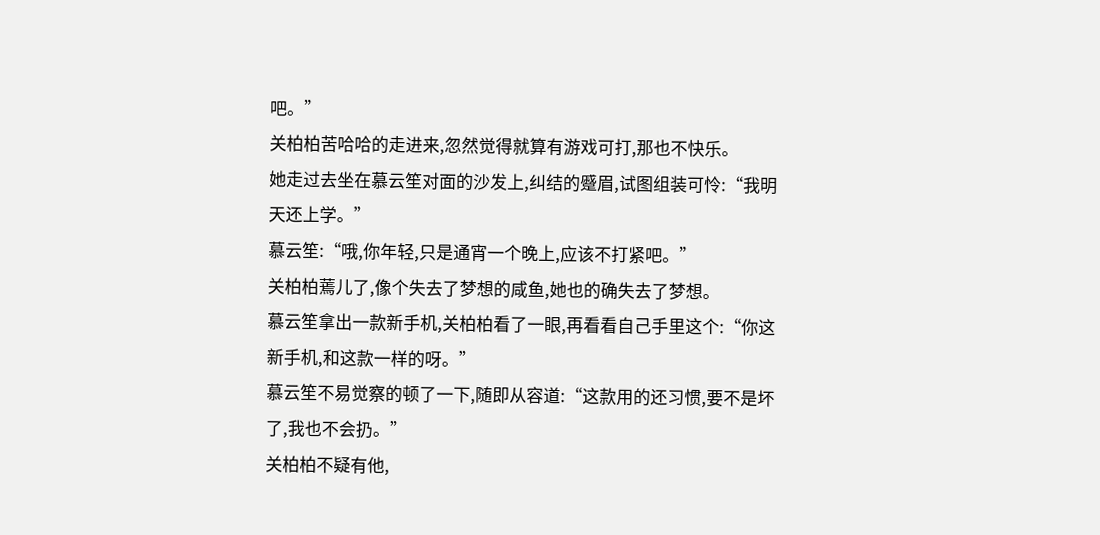吧。”
关柏柏苦哈哈的走进来,忽然觉得就算有游戏可打,那也不快乐。
她走过去坐在慕云笙对面的沙发上,纠结的蹙眉,试图组装可怜:“我明天还上学。”
慕云笙:“哦,你年轻,只是通宵一个晚上,应该不打紧吧。”
关柏柏蔫儿了,像个失去了梦想的咸鱼,她也的确失去了梦想。
慕云笙拿出一款新手机,关柏柏看了一眼,再看看自己手里这个:“你这新手机,和这款一样的呀。”
慕云笙不易觉察的顿了一下,随即从容道:“这款用的还习惯,要不是坏了,我也不会扔。”
关柏柏不疑有他,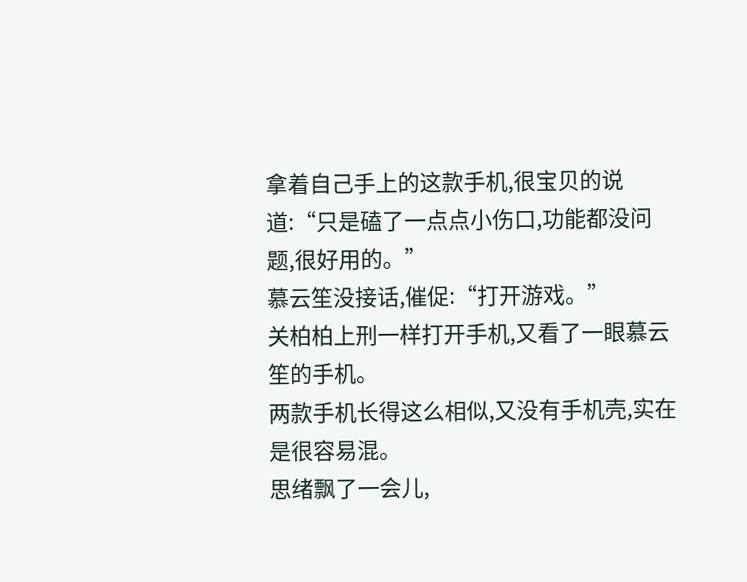拿着自己手上的这款手机,很宝贝的说道:“只是磕了一点点小伤口,功能都没问题,很好用的。”
慕云笙没接话,催促:“打开游戏。”
关柏柏上刑一样打开手机,又看了一眼慕云笙的手机。
两款手机长得这么相似,又没有手机壳,实在是很容易混。
思绪飘了一会儿,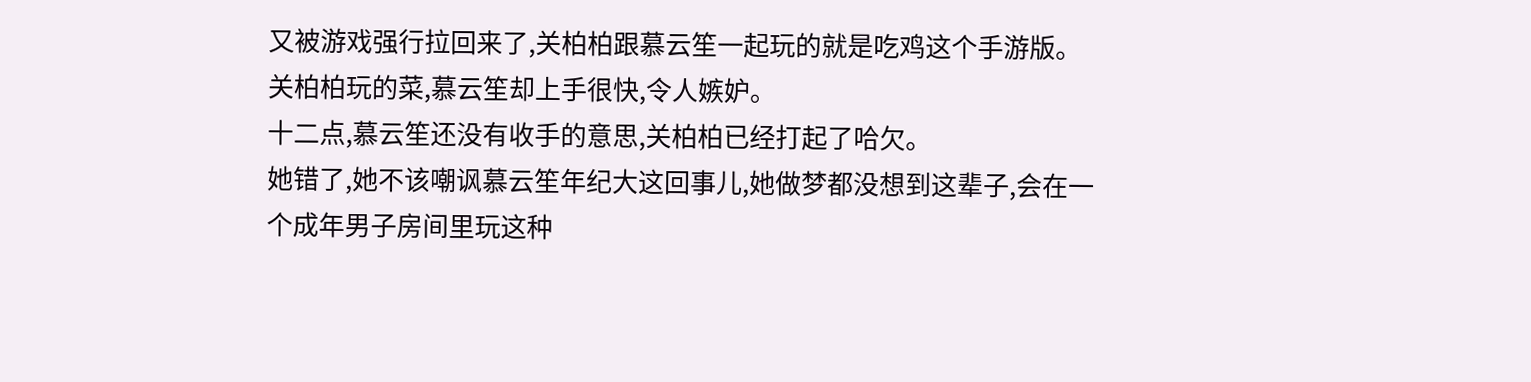又被游戏强行拉回来了,关柏柏跟慕云笙一起玩的就是吃鸡这个手游版。
关柏柏玩的菜,慕云笙却上手很快,令人嫉妒。
十二点,慕云笙还没有收手的意思,关柏柏已经打起了哈欠。
她错了,她不该嘲讽慕云笙年纪大这回事儿,她做梦都没想到这辈子,会在一个成年男子房间里玩这种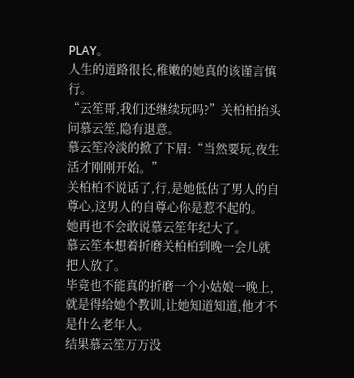PLAY。
人生的道路很长,稚嫩的她真的该谨言慎行。
“云笙哥,我们还继续玩吗?”关柏柏抬头问慕云笙,隐有退意。
慕云笙冷淡的掀了下眉:“当然要玩,夜生活才刚刚开始。”
关柏柏不说话了,行,是她低估了男人的自尊心,这男人的自尊心你是惹不起的。
她再也不会敢说慕云笙年纪大了。
慕云笙本想着折磨关柏柏到晚一会儿就把人放了。
毕竟也不能真的折磨一个小姑娘一晚上,就是得给她个教训,让她知道知道,他才不是什么老年人。
结果慕云笙万万没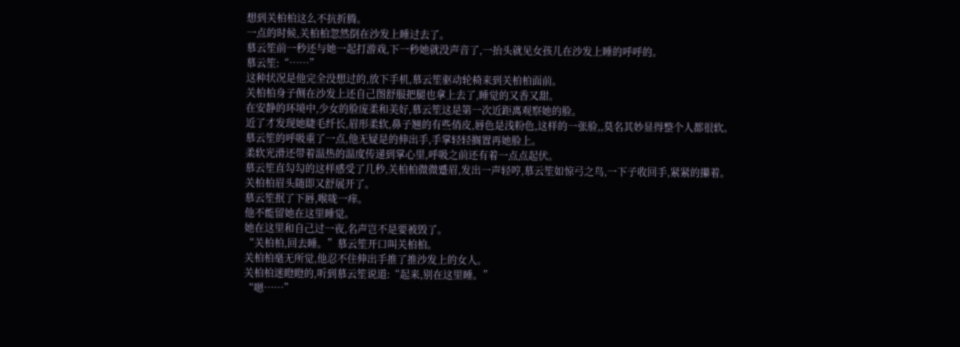想到关柏柏这么不抗折腾。
一点的时候,关柏柏忽然倒在沙发上睡过去了。
慕云笙前一秒还与她一起打游戏,下一秒她就没声音了,一抬头就见女孩儿在沙发上睡的呼呼的。
慕云笙:“……”
这种状况是他完全没想过的,放下手机,慕云笙驱动轮椅来到关柏柏面前。
关柏柏身子侧在沙发上还自己图舒服把腿也拿上去了,睡觉的又香又甜。
在安静的环境中,少女的脸庞柔和美好,慕云笙这是第一次近距离观察她的脸。
近了才发现她睫毛纤长,眉形柔软,鼻子翘的有些俏皮,唇色是浅粉色,这样的一张脸,,莫名其妙显得整个人都很软。
慕云笙的呼吸重了一点,他无疑是的伸出手,手掌轻轻搁置再她脸上。
柔软光滑还带着温热的温度传递到掌心里,呼吸之前还有着一点点起伏。
慕云笙直勾勾的这样感受了几秒,关柏柏微微蹙眉,发出一声轻哼,慕云笙如惊弓之鸟,一下子收回手,紧紧的攥着。
关柏柏眉头随即又舒展开了。
慕云笙抿了下唇,喉咙一痒。
他不能留她在这里睡觉。
她在这里和自己过一夜,名声岂不是要被毁了。
“关柏柏,回去睡。”慕云笙开口叫关柏柏。
关柏柏毫无所觉,他忍不住伸出手推了推沙发上的女人。
关柏柏迷瞪瞪的,听到慕云笙说道:“起来,别在这里睡。”
“嗯……”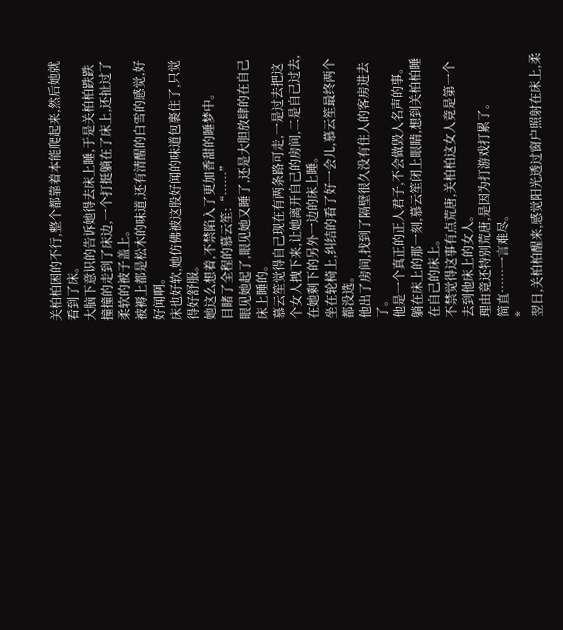关柏柏困的不行,整个都靠着本能爬起来,然后她就看到了床。
大脑下意识的告诉她得去床上睡,于是关柏柏跌跌撞撞的走到了床边,一个打挺躺在了床上,还扯过了柔软的被子盖上。
被褥上都是松木的味道,还有清醒的白雪的感觉,好好闻啊。
床也好软,她仿佛被这股好闻的味道包裹住了,只觉得好舒服。
她这么想着,不禁陷入了更加香甜的睡梦中。
目睹了全程的慕云笙:“……”
眼见她起了,眼见她又睡了,还是大胆放肆的在自己床上睡的。
慕云笙觉得自己现在有两条路可走,一是过去把这个女人拽下来,让她离开自己的房间,二是自己过去,在她剩下的另外一边的床上睡。
坐在轮椅上,纠结的看了好一会儿,慕云笙最终两个都没选。
他出了房间,找到了隔壁很久没有住人的客房进去了。
他是一个真正的正人君子,不会做毁人名声的事。
躺在床上的那一刻,慕云笙闭上眼睛,想到关柏柏睡在自己的床上。
不禁觉得这事有点荒唐,关柏柏这女人竟是第一个去到他床上的女人。
理由竟还特别荒唐,是因为打游戏打累了。
简直……一言难尽。
*
翌日,关柏柏醒来,感觉阳光透过窗户照射在床上,柔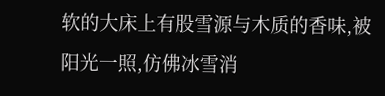软的大床上有股雪源与木质的香味,被阳光一照,仿佛冰雪消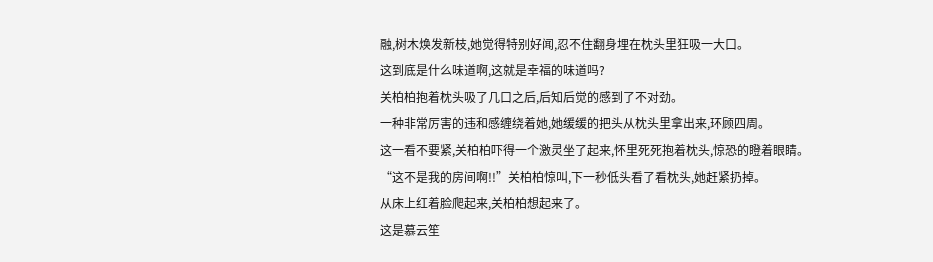融,树木焕发新枝,她觉得特别好闻,忍不住翻身埋在枕头里狂吸一大口。
这到底是什么味道啊,这就是幸福的味道吗?
关柏柏抱着枕头吸了几口之后,后知后觉的感到了不对劲。
一种非常厉害的违和感缠绕着她,她缓缓的把头从枕头里拿出来,环顾四周。
这一看不要紧,关柏柏吓得一个激灵坐了起来,怀里死死抱着枕头,惊恐的瞪着眼睛。
“这不是我的房间啊!!”关柏柏惊叫,下一秒低头看了看枕头,她赶紧扔掉。
从床上红着脸爬起来,关柏柏想起来了。
这是慕云笙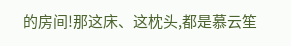的房间!那这床、这枕头,都是慕云笙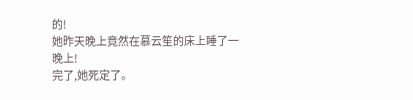的!
她昨天晚上竟然在慕云笙的床上睡了一晚上!
完了,她死定了。